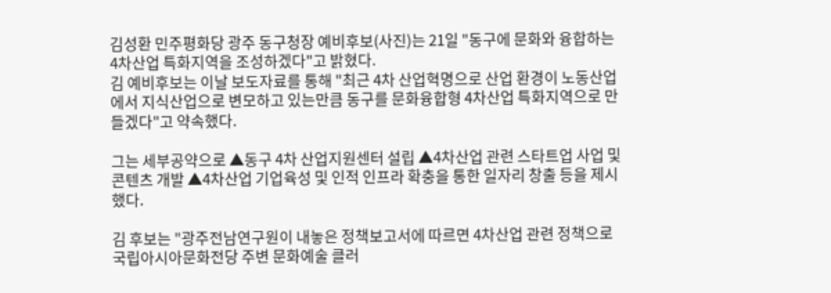김성환 민주평화당 광주 동구청장 예비후보(사진)는 21일 "동구에 문화와 융합하는 4차산업 특화지역을 조성하겠다"고 밝혔다.
김 예비후보는 이날 보도자료를 통해 "최근 4차 산업혁명으로 산업 환경이 노동산업에서 지식산업으로 변모하고 있는만큼 동구를 문화융합형 4차산업 특화지역으로 만들겠다"고 약속했다.

그는 세부공약으로 ▲동구 4차 산업지원센터 설립 ▲4차산업 관련 스타트업 사업 및 콘텐츠 개발 ▲4차산업 기업육성 및 인적 인프라 확충을 통한 일자리 창출 등을 제시했다.

김 후보는 "광주전남연구원이 내놓은 정책보고서에 따르면 4차산업 관련 정책으로 국립아시아문화전당 주변 문화예술 클러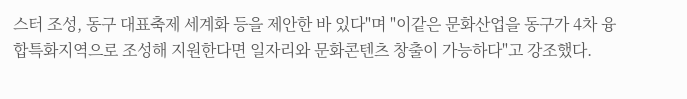스터 조성, 동구 대표축제 세계화 등을 제안한 바 있다"며 "이같은 문화산업을 동구가 4차 융합특화지역으로 조성해 지원한다면 일자리와 문화콘텐츠 창출이 가능하다"고 강조했다.